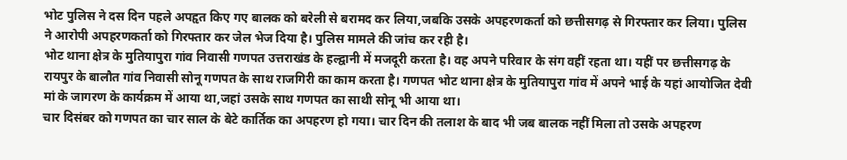भोट पुलिस ने दस दिन पहले अपहृत किए गए बालक को बरेली से बरामद कर लिया,जबकि उसके अपहरणकर्ता को छत्तीसगढ़ से गिरफ्तार कर लिया। पुलिस ने आरोपी अपहरणकर्ता को गिरफ्तार कर जेल भेज दिया है। पुलिस मामले की जांच कर रही है।
भोट थाना क्षेत्र के मुतियापुरा गांव निवासी गणपत उत्तराखंड के हल्द्वानी में मजदूरी करता है। वह अपने परिवार के संग वहीं रहता था। यहीं पर छत्तीसगढ़ के रायपुर के बालौत गांव निवासी सोनू गणपत के साथ राजगिरी का काम करता है। गणपत भोट थाना क्षेत्र के मुतियापुरा गांव में अपने भाई के यहां आयोजित देवी मां के जागरण के कार्यक्रम में आया था,जहां उसके साथ गणपत का साथी सोनू भी आया था।
चार दिसंबर को गणपत का चार साल के बेटे कार्तिक का अपहरण हो गया। चार दिन की तलाश के बाद भी जब बालक नहीं मिला तो उसके अपहरण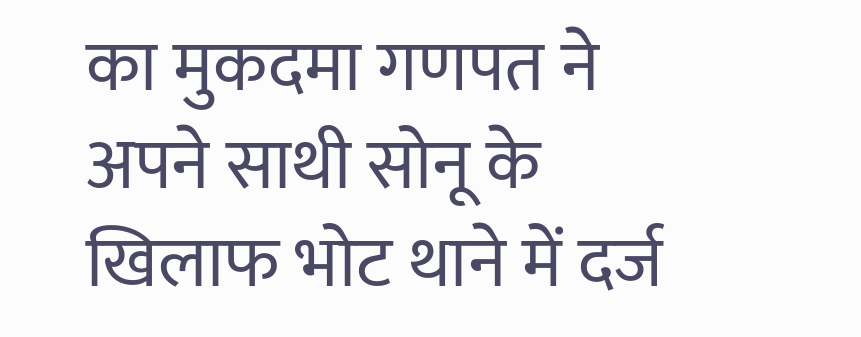का मुकदमा गणपत ने अपने साथी सोनू के खिलाफ भोट थाने में दर्ज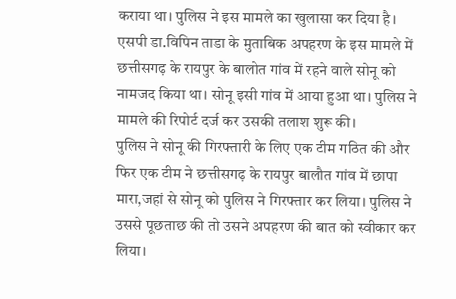कराया था। पुलिस ने इस मामले का खुलासा कर दिया है। एसपी डा.विपिन ताडा के मुताबिक अपहरण के इस मामले में छत्तीसगढ़ के रायपुर के बालोत गांव में रहने वाले सोनू को नामजद किया था। सोनू इसी गांव में आया हुआ था। पुलिस ने मामले की रिपोर्ट दर्ज कर उसकी तलाश शुरू की।
पुलिस ने सोनू की गिरफ्तारी के लिए एक टीम गठित की और फिर एक टीम ने छत्तीसगढ़ के रायपुर बालौत गांव में छापा मारा,जहां से सोनू को पुलिस ने गिरफ्तार कर लिया। पुलिस ने उससे पूछताछ की तो उसने अपहरण की बात को स्वीकार कर लिया।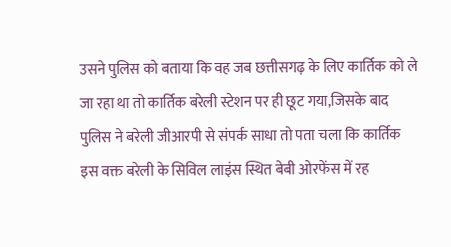उसने पुलिस को बताया कि वह जब छत्तीसगढ़ के लिए कार्तिक को ले जा रहा था तो कार्तिक बरेली स्टेशन पर ही छूट गया,जिसके बाद पुलिस ने बरेली जीआरपी से संपर्क साधा तो पता चला कि कार्तिक इस वक्त बरेली के सिविल लाइंस स्थित बेबी ओरफेंस में रह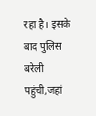रहा है। इसके बाद पुलिस बरेली पहुंची,जहां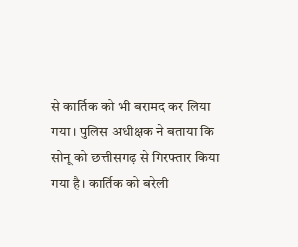से कार्तिक को भी बरामद कर लिया गया। पुलिस अधीक्षक ने बताया कि सोनू को छत्तीसगढ़ से गिरफ्तार किया गया है। कार्तिक को बरेली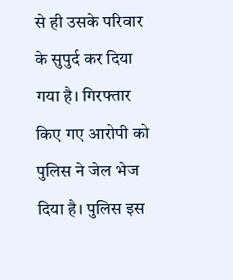से ही उसके परिवार के सुपुर्द कर दिया गया है। गिरफ्तार किए गए आरोपी को पुलिस ने जेल भेज दिया है। पुलिस इस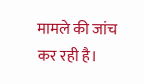मामले की जांच कर रही है।